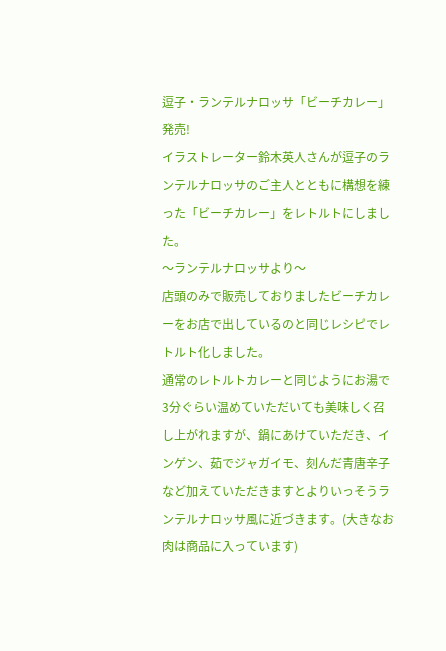逗子・ランテルナロッサ「ビーチカレー」発売!
イラストレーター鈴木英人さんが逗子のランテルナロッサのご主人とともに構想を練った「ビーチカレー」をレトルトにしました。
〜ランテルナロッサより〜
店頭のみで販売しておりましたビーチカレーをお店で出しているのと同じレシピでレトルト化しました。
通常のレトルトカレーと同じようにお湯で3分ぐらい温めていただいても美味しく召し上がれますが、鍋にあけていただき、インゲン、茹でジャガイモ、刻んだ青唐辛子など加えていただきますとよりいっそうランテルナロッサ風に近づきます。(大きなお肉は商品に入っています)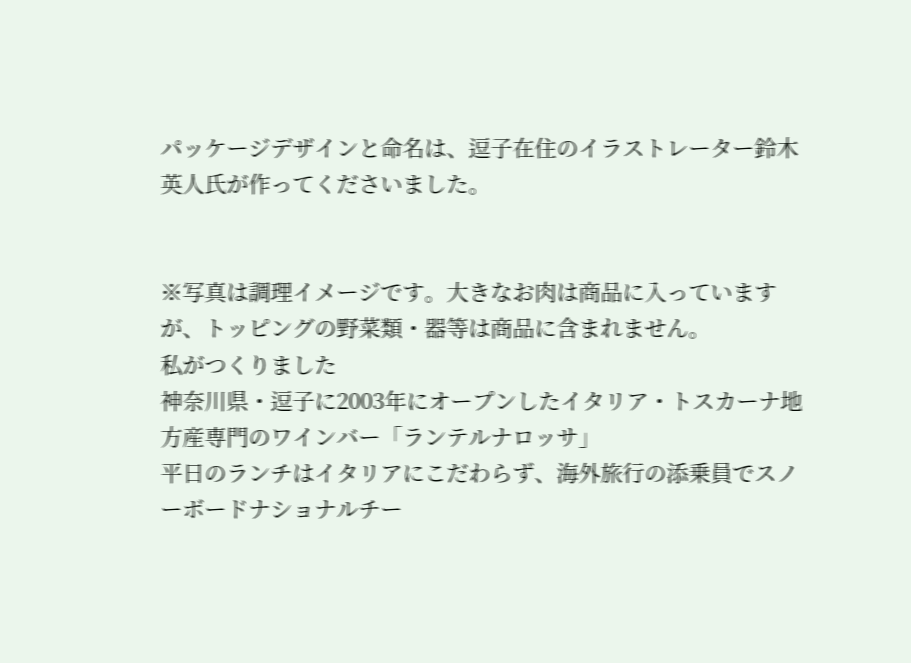パッケージデザインと命名は、逗子在住のイラストレーター鈴木英人氏が作ってくださいました。


※写真は調理イメージです。大きなお肉は商品に入っていますが、トッピングの野菜類・器等は商品に含まれません。
私がつくりました
神奈川県・逗子に2003年にオープンしたイタリア・トスカーナ地方産専門のワインバー「ランテルナロッサ」
平日のランチはイタリアにこだわらず、海外旅行の添乗員でスノーボードナショナルチー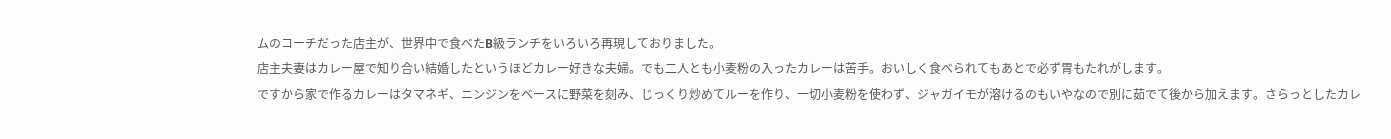ムのコーチだった店主が、世界中で食べたB級ランチをいろいろ再現しておりました。
店主夫妻はカレー屋で知り合い結婚したというほどカレー好きな夫婦。でも二人とも小麦粉の入ったカレーは苦手。おいしく食べられてもあとで必ず胃もたれがします。
ですから家で作るカレーはタマネギ、ニンジンをベースに野菜を刻み、じっくり炒めてルーを作り、一切小麦粉を使わず、ジャガイモが溶けるのもいやなので別に茹でて後から加えます。さらっとしたカレ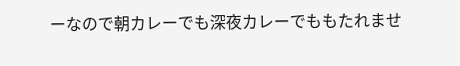ーなので朝カレーでも深夜カレーでももたれませ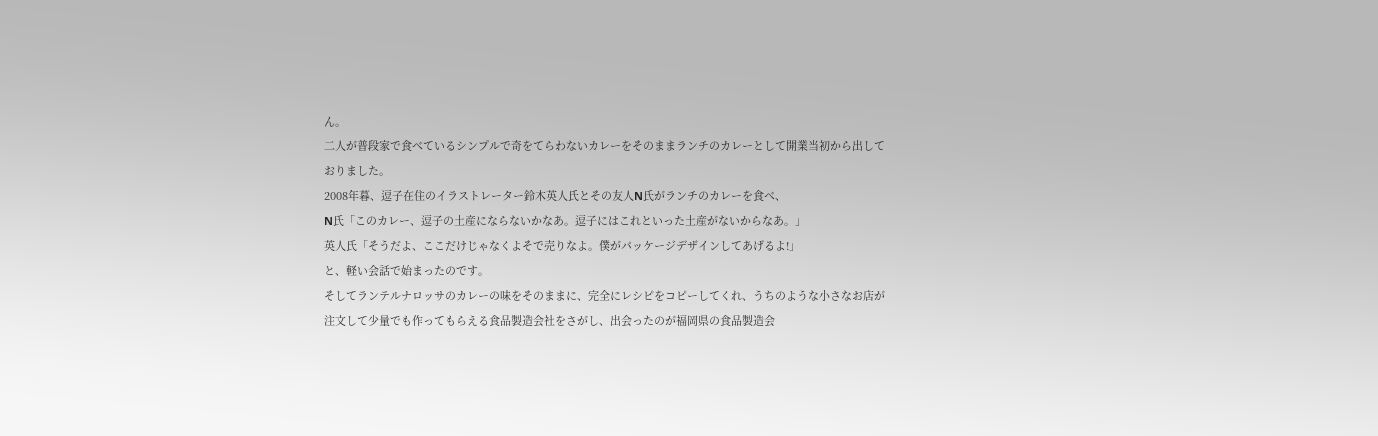ん。
二人が普段家で食べているシンプルで奇をてらわないカレーをそのままランチのカレーとして開業当初から出しておりました。
2008年暮、逗子在住のイラストレーター鈴木英人氏とその友人N氏がランチのカレーを食べ、
N氏「このカレー、逗子の土産にならないかなあ。逗子にはこれといった土産がないからなあ。」
英人氏「そうだよ、ここだけじゃなくよそで売りなよ。僕がパッケージデザインしてあげるよ!」
と、軽い会話で始まったのです。
そしてランテルナロッサのカレーの味をそのままに、完全にレシピをコピーしてくれ、うちのような小さなお店が注文して少量でも作ってもらえる食品製造会社をさがし、出会ったのが福岡県の食品製造会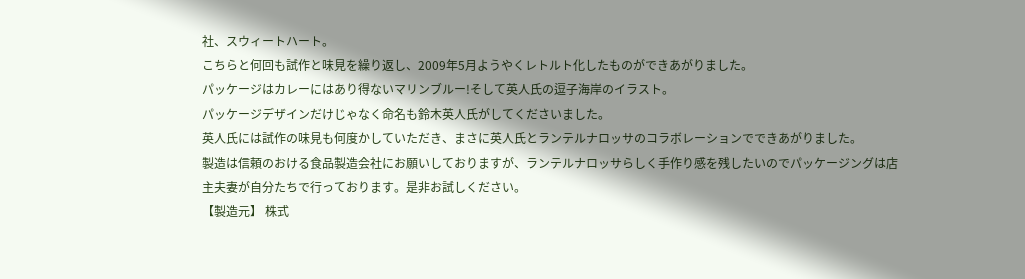社、スウィートハート。
こちらと何回も試作と味見を繰り返し、2009年5月ようやくレトルト化したものができあがりました。
パッケージはカレーにはあり得ないマリンブルー!そして英人氏の逗子海岸のイラスト。
パッケージデザインだけじゃなく命名も鈴木英人氏がしてくださいました。
英人氏には試作の味見も何度かしていただき、まさに英人氏とランテルナロッサのコラボレーションでできあがりました。
製造は信頼のおける食品製造会社にお願いしておりますが、ランテルナロッサらしく手作り感を残したいのでパッケージングは店主夫妻が自分たちで行っております。是非お試しください。
【製造元】 株式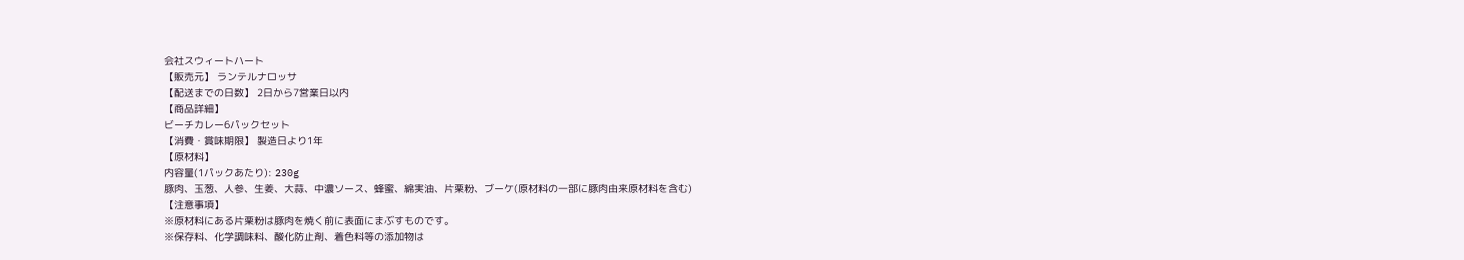会社スウィートハート
【販売元】 ランテルナロッサ
【配送までの日数】 2日から7営業日以内
【商品詳細】
ビーチカレー6パックセット
【消費・賞味期限】 製造日より1年
【原材料】
内容量(1パックあたり): 230g
豚肉、玉葱、人参、生姜、大蒜、中濃ソース、蜂蜜、綿実油、片栗粉、ブーケ(原材料の一部に豚肉由来原材料を含む)
【注意事項】
※原材料にある片栗粉は豚肉を焼く前に表面にまぶすものです。
※保存料、化学調味料、酸化防止剤、着色料等の添加物は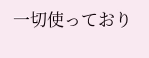一切使っており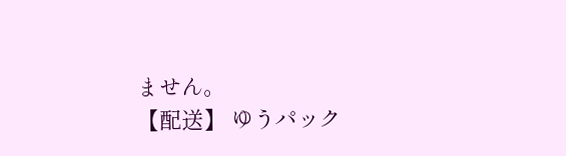ません。
【配送】 ゆうパック